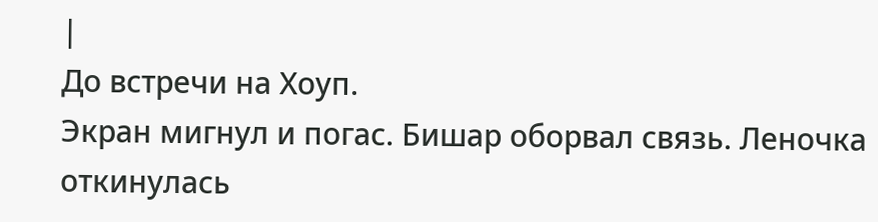|
До встречи на Хоуп.
Экран мигнул и погас. Бишар оборвал связь. Леночка откинулась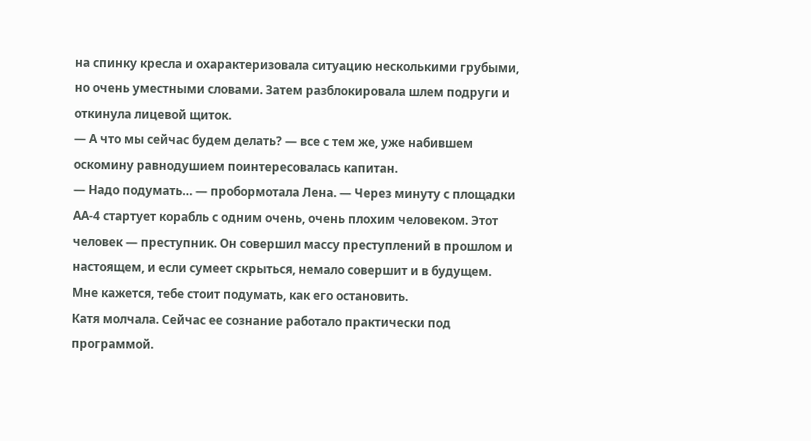на спинку кресла и охарактеризовала ситуацию несколькими грубыми, но очень уместными словами. Затем разблокировала шлем подруги и откинула лицевой щиток.
— А что мы сейчас будем делать? — все с тем же, уже набившем оскомину равнодушием поинтересовалась капитан.
— Надо подумать… — пробормотала Лена. — Через минуту с площадки АА-4 стартует корабль с одним очень, очень плохим человеком. Этот человек — преступник. Он совершил массу преступлений в прошлом и настоящем, и если сумеет скрыться, немало совершит и в будущем. Мне кажется, тебе стоит подумать, как его остановить.
Катя молчала. Сейчас ее сознание работало практически под программой.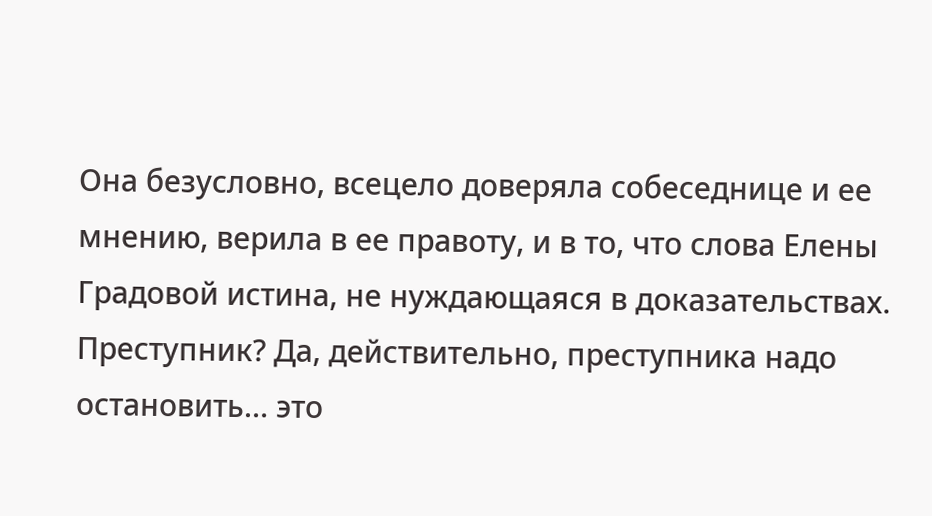Она безусловно, всецело доверяла собеседнице и ее мнению, верила в ее правоту, и в то, что слова Елены Градовой истина, не нуждающаяся в доказательствах. Преступник? Да, действительно, преступника надо остановить… это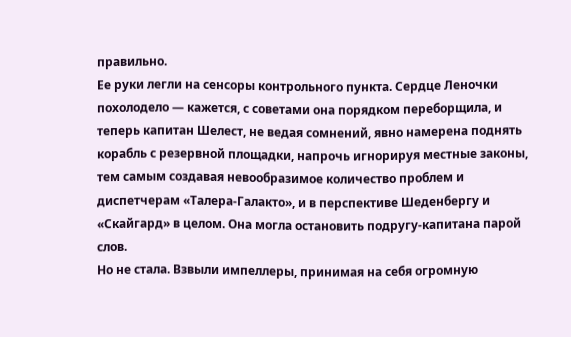правильно.
Ее руки легли на сенсоры контрольного пункта. Сердце Леночки похолодело — кажется, с советами она порядком переборщила, и теперь капитан Шелест, не ведая сомнений, явно намерена поднять корабль с резервной площадки, напрочь игнорируя местные законы, тем самым создавая невообразимое количество проблем и диспетчерам «Талера-Галакто», и в перспективе Шеденбергу и «Скайгард» в целом. Она могла остановить подругу-капитана парой слов.
Но не стала. Взвыли импеллеры, принимая на себя огромную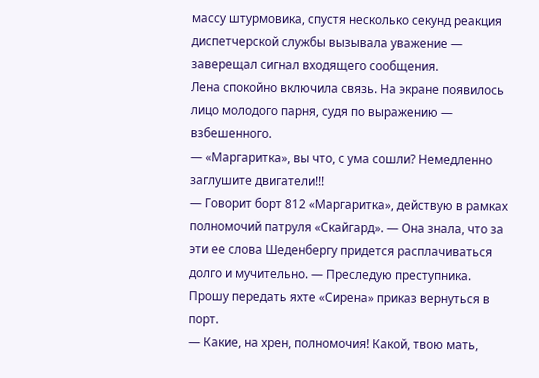массу штурмовика, спустя несколько секунд реакция диспетчерской службы вызывала уважение — заверещал сигнал входящего сообщения.
Лена спокойно включила связь. На экране появилось лицо молодого парня, судя по выражению — взбешенного.
— «Маргаритка», вы что, с ума сошли? Немедленно заглушите двигатели!!!
— Говорит борт 812 «Маргаритка», действую в рамках полномочий патруля «Скайгард». — Она знала, что за эти ее слова Шеденбергу придется расплачиваться долго и мучительно. — Преследую преступника. Прошу передать яхте «Сирена» приказ вернуться в порт.
— Какие, на хрен, полномочия! Какой, твою мать,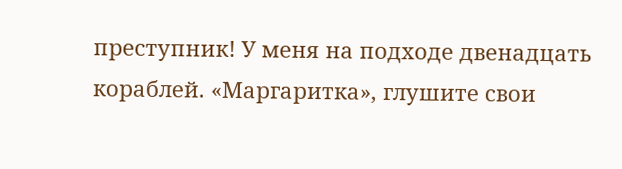преступник! У меня на подходе двенадцать кораблей. «Маргаритка», глушите свои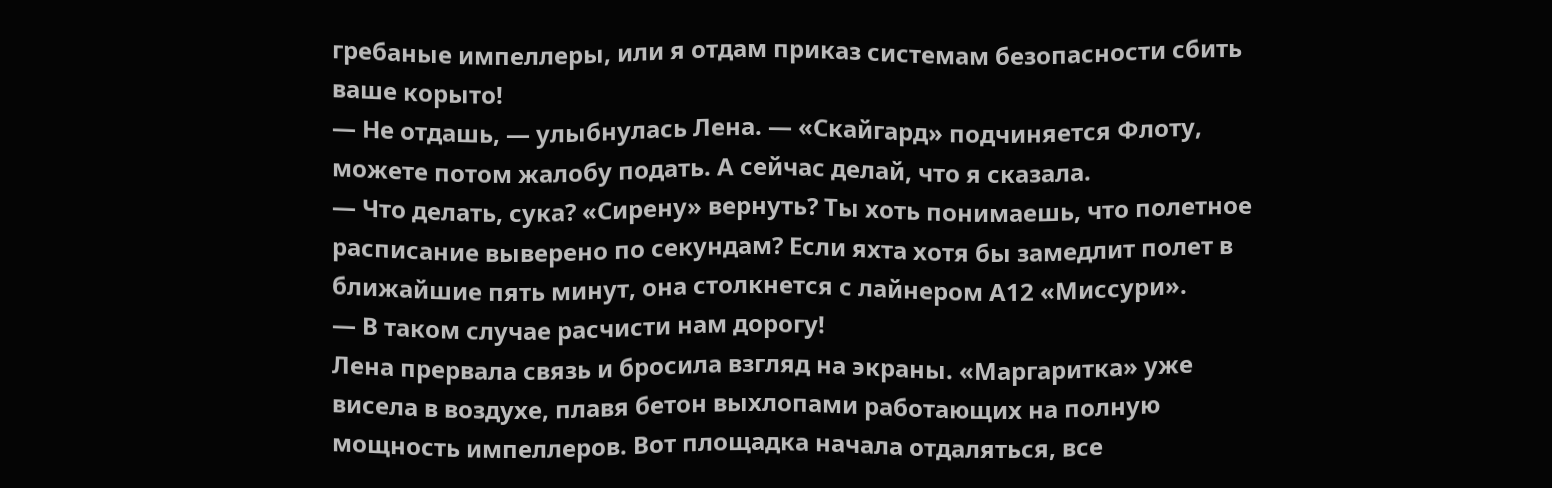гребаные импеллеры, или я отдам приказ системам безопасности сбить ваше корыто!
— Не отдашь, — улыбнулась Лена. — «Скайгард» подчиняется Флоту, можете потом жалобу подать. А сейчас делай, что я сказала.
— Что делать, сука? «Сирену» вернуть? Ты хоть понимаешь, что полетное расписание выверено по секундам? Если яхта хотя бы замедлит полет в ближайшие пять минут, она столкнется с лайнером А12 «Миссури».
— В таком случае расчисти нам дорогу!
Лена прервала связь и бросила взгляд на экраны. «Маргаритка» уже висела в воздухе, плавя бетон выхлопами работающих на полную мощность импеллеров. Вот площадка начала отдаляться, все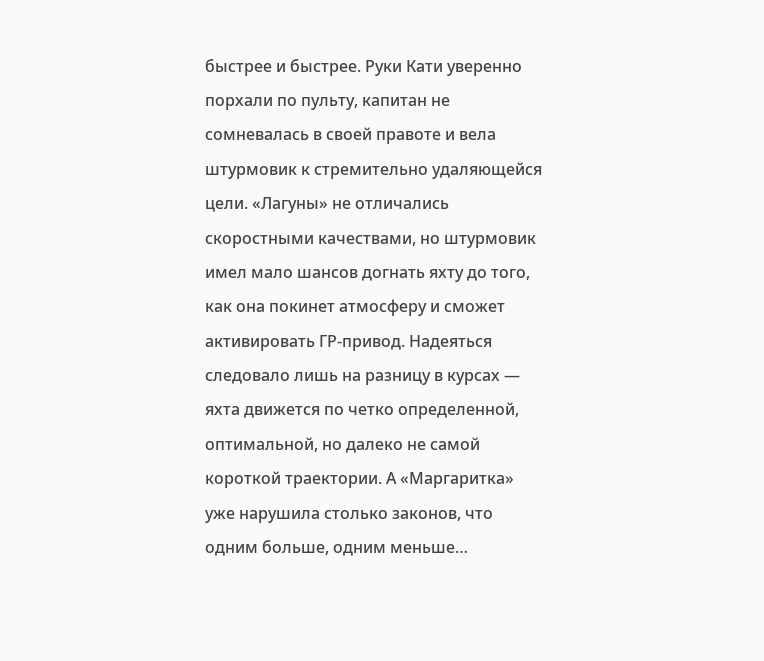быстрее и быстрее. Руки Кати уверенно порхали по пульту, капитан не сомневалась в своей правоте и вела штурмовик к стремительно удаляющейся цели. «Лагуны» не отличались скоростными качествами, но штурмовик имел мало шансов догнать яхту до того, как она покинет атмосферу и сможет активировать ГР-привод. Надеяться следовало лишь на разницу в курсах — яхта движется по четко определенной, оптимальной, но далеко не самой короткой траектории. А «Маргаритка» уже нарушила столько законов, что одним больше, одним меньше…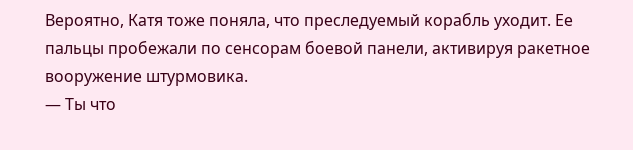Вероятно, Катя тоже поняла, что преследуемый корабль уходит. Ее пальцы пробежали по сенсорам боевой панели, активируя ракетное вооружение штурмовика.
— Ты что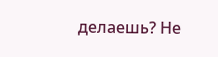делаешь? Не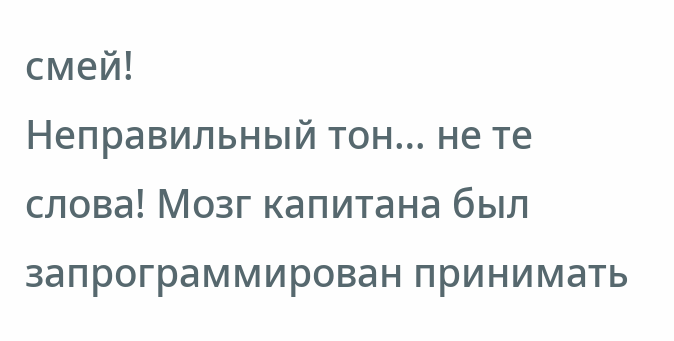смей!
Неправильный тон… не те слова! Мозг капитана был запрограммирован принимать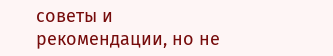советы и рекомендации, но не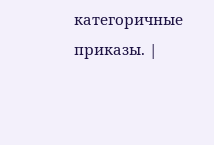категоричные приказы. |